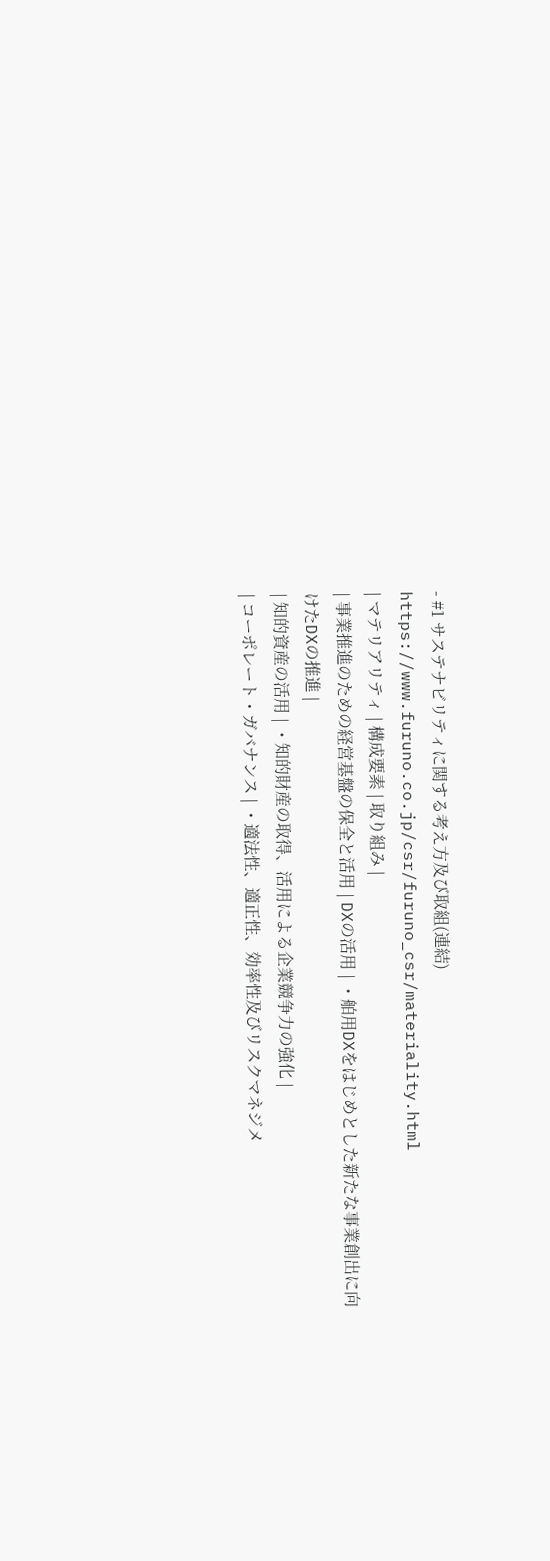- #1 サステナビリティに関する考え方及び取組(連結)
https://www.furuno.co.jp/csr/furuno_csr/materiality.html
| マテリアリティ | 構成要素 | 取り組み |
| 事業推進のための経営基盤の保全と活用 | DXの活用 | ・舶用DXをはじめとした新たな事業創出に向けたDXの推進 |
| 知的資産の活用 | ・知的財産の取得、活用による企業競争力の強化 |
| コーポレート・ガバナンス | ・適法性、適正性、効率性及びリスクマネジメ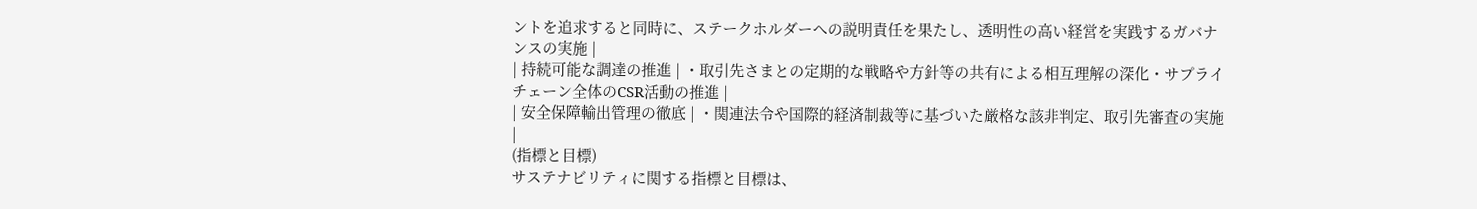ントを追求すると同時に、ステークホルダーへの説明責任を果たし、透明性の高い経営を実践するガバナンスの実施 |
| 持続可能な調達の推進 | ・取引先さまとの定期的な戦略や方針等の共有による相互理解の深化・サプライチェーン全体のCSR活動の推進 |
| 安全保障輸出管理の徹底 | ・関連法令や国際的経済制裁等に基づいた厳格な該非判定、取引先審査の実施 |
(指標と目標)
サステナビリティに関する指標と目標は、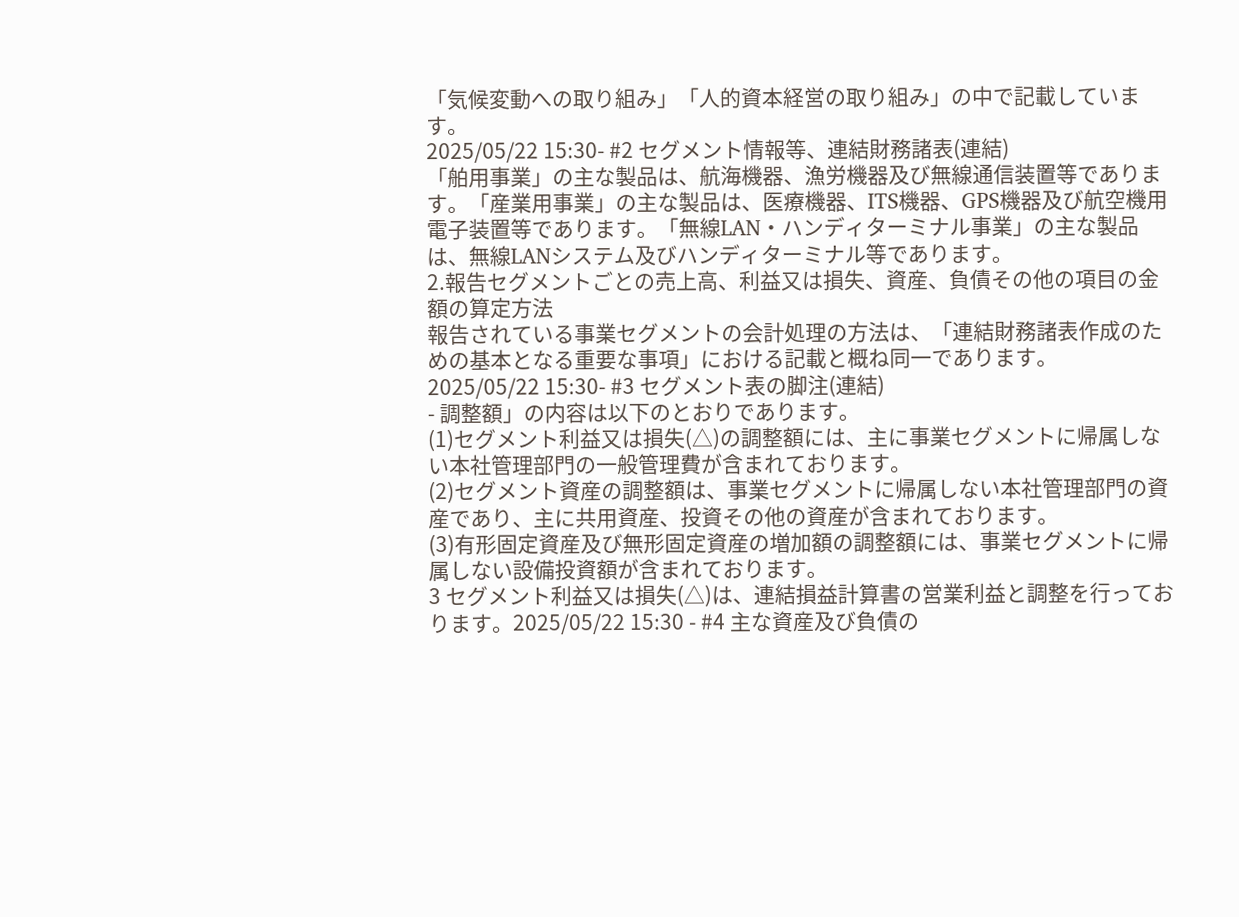「気候変動への取り組み」「人的資本経営の取り組み」の中で記載しています。
2025/05/22 15:30- #2 セグメント情報等、連結財務諸表(連結)
「舶用事業」の主な製品は、航海機器、漁労機器及び無線通信装置等であります。「産業用事業」の主な製品は、医療機器、ITS機器、GPS機器及び航空機用電子装置等であります。「無線LAN・ハンディターミナル事業」の主な製品は、無線LANシステム及びハンディターミナル等であります。
2.報告セグメントごとの売上高、利益又は損失、資産、負債その他の項目の金額の算定方法
報告されている事業セグメントの会計処理の方法は、「連結財務諸表作成のための基本となる重要な事項」における記載と概ね同一であります。
2025/05/22 15:30- #3 セグメント表の脚注(連結)
- 調整額」の内容は以下のとおりであります。
(1)セグメント利益又は損失(△)の調整額には、主に事業セグメントに帰属しない本社管理部門の一般管理費が含まれております。
(2)セグメント資産の調整額は、事業セグメントに帰属しない本社管理部門の資産であり、主に共用資産、投資その他の資産が含まれております。
(3)有形固定資産及び無形固定資産の増加額の調整額には、事業セグメントに帰属しない設備投資額が含まれております。
3 セグメント利益又は損失(△)は、連結損益計算書の営業利益と調整を行っております。2025/05/22 15:30 - #4 主な資産及び負債の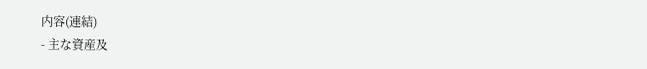内容(連結)
- 主な資産及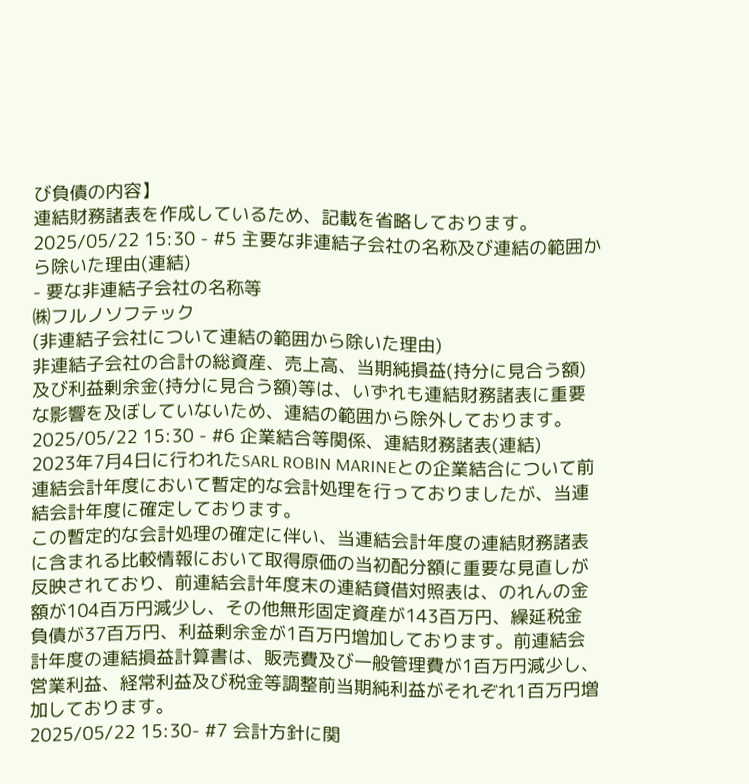び負債の内容】
連結財務諸表を作成しているため、記載を省略しております。2025/05/22 15:30 - #5 主要な非連結子会社の名称及び連結の範囲から除いた理由(連結)
- 要な非連結子会社の名称等
㈱フルノソフテック
(非連結子会社について連結の範囲から除いた理由)
非連結子会社の合計の総資産、売上高、当期純損益(持分に見合う額)及び利益剰余金(持分に見合う額)等は、いずれも連結財務諸表に重要な影響を及ぼしていないため、連結の範囲から除外しております。2025/05/22 15:30 - #6 企業結合等関係、連結財務諸表(連結)
2023年7月4日に行われたSARL ROBIN MARINEとの企業結合について前連結会計年度において暫定的な会計処理を行っておりましたが、当連結会計年度に確定しております。
この暫定的な会計処理の確定に伴い、当連結会計年度の連結財務諸表に含まれる比較情報において取得原価の当初配分額に重要な見直しが反映されており、前連結会計年度末の連結貸借対照表は、のれんの金額が104百万円減少し、その他無形固定資産が143百万円、繰延税金負債が37百万円、利益剰余金が1百万円増加しております。前連結会計年度の連結損益計算書は、販売費及び一般管理費が1百万円減少し、営業利益、経常利益及び税金等調整前当期純利益がそれぞれ1百万円増加しております。
2025/05/22 15:30- #7 会計方針に関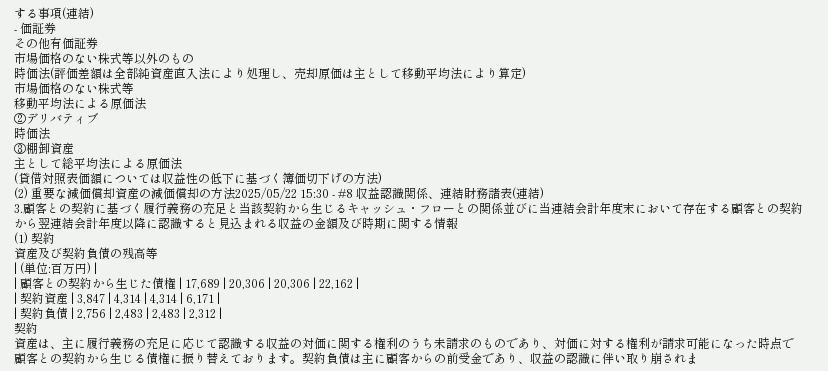する事項(連結)
- 価証券
その他有価証券
市場価格のない株式等以外のもの
時価法(評価差額は全部純資産直入法により処理し、売却原価は主として移動平均法により算定)
市場価格のない株式等
移動平均法による原価法
②デリバティブ
時価法
③棚卸資産
主として総平均法による原価法
(貸借対照表価額については収益性の低下に基づく簿価切下げの方法)
(2) 重要な減価償却資産の減価償却の方法2025/05/22 15:30 - #8 収益認識関係、連結財務諸表(連結)
3.顧客との契約に基づく履行義務の充足と当該契約から生じるキャッシュ・フローとの関係並びに当連結会計年度末において存在する顧客との契約から翌連結会計年度以降に認識すると見込まれる収益の金額及び時期に関する情報
(1) 契約
資産及び契約負債の残高等
| (単位:百万円) |
| 顧客との契約から生じた債権 | 17,689 | 20,306 | 20,306 | 22,162 |
| 契約資産 | 3,847 | 4,314 | 4,314 | 6,171 |
| 契約負債 | 2,756 | 2,483 | 2,483 | 2,312 |
契約
資産は、主に履行義務の充足に応じて認識する収益の対価に関する権利のうち未請求のものであり、対価に対する権利が請求可能になった時点で顧客との契約から生じる債権に振り替えております。契約負債は主に顧客からの前受金であり、収益の認識に伴い取り崩されま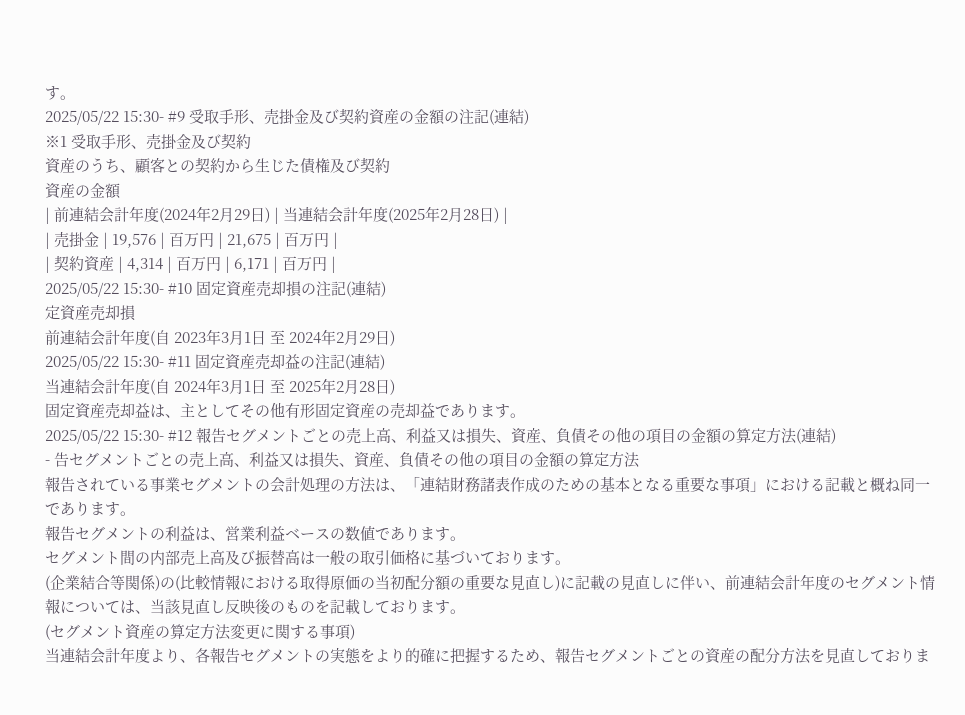す。
2025/05/22 15:30- #9 受取手形、売掛金及び契約資産の金額の注記(連結)
※1 受取手形、売掛金及び契約
資産のうち、顧客との契約から生じた債権及び契約
資産の金額
| 前連結会計年度(2024年2月29日) | 当連結会計年度(2025年2月28日) |
| 売掛金 | 19,576 | 百万円 | 21,675 | 百万円 |
| 契約資産 | 4,314 | 百万円 | 6,171 | 百万円 |
2025/05/22 15:30- #10 固定資産売却損の注記(連結)
定資産売却損
前連結会計年度(自 2023年3月1日 至 2024年2月29日)
2025/05/22 15:30- #11 固定資産売却益の注記(連結)
当連結会計年度(自 2024年3月1日 至 2025年2月28日)
固定資産売却益は、主としてその他有形固定資産の売却益であります。
2025/05/22 15:30- #12 報告セグメントごとの売上高、利益又は損失、資産、負債その他の項目の金額の算定方法(連結)
- 告セグメントごとの売上高、利益又は損失、資産、負債その他の項目の金額の算定方法
報告されている事業セグメントの会計処理の方法は、「連結財務諸表作成のための基本となる重要な事項」における記載と概ね同一であります。
報告セグメントの利益は、営業利益ベースの数値であります。
セグメント間の内部売上高及び振替高は一般の取引価格に基づいております。
(企業結合等関係)の(比較情報における取得原価の当初配分額の重要な見直し)に記載の見直しに伴い、前連結会計年度のセグメント情報については、当該見直し反映後のものを記載しております。
(セグメント資産の算定方法変更に関する事項)
当連結会計年度より、各報告セグメントの実態をより的確に把握するため、報告セグメントごとの資産の配分方法を見直しておりま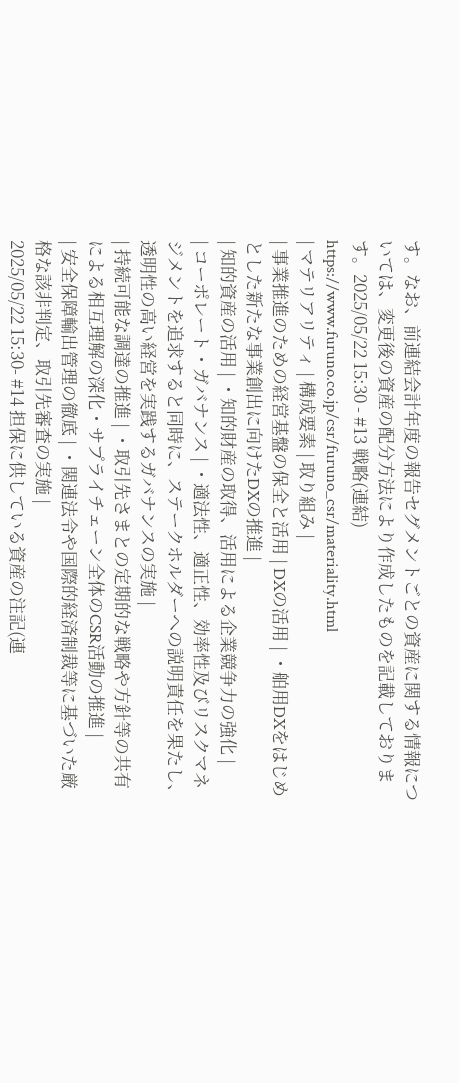す。なお、前連結会計年度の報告セグメントごとの資産に関する情報については、変更後の資産の配分方法により作成したものを記載しております。2025/05/22 15:30 - #13 戦略(連結)
https://www.furuno.co.jp/csr/furuno_csr/materiality.html
| マテリアリティ | 構成要素 | 取り組み |
| 事業推進のための経営基盤の保全と活用 | DXの活用 | ・舶用DXをはじめとした新たな事業創出に向けたDXの推進 |
| 知的資産の活用 | ・知的財産の取得、活用による企業競争力の強化 |
| コーポレート・ガバナンス | ・適法性、適正性、効率性及びリスクマネジメントを追求すると同時に、ステークホルダーへの説明責任を果たし、透明性の高い経営を実践するガバナンスの実施 |
| 持続可能な調達の推進 | ・取引先さまとの定期的な戦略や方針等の共有による相互理解の深化・サプライチェーン全体のCSR活動の推進 |
| 安全保障輸出管理の徹底 | ・関連法令や国際的経済制裁等に基づいた厳格な該非判定、取引先審査の実施 |
2025/05/22 15:30- #14 担保に供している資産の注記(連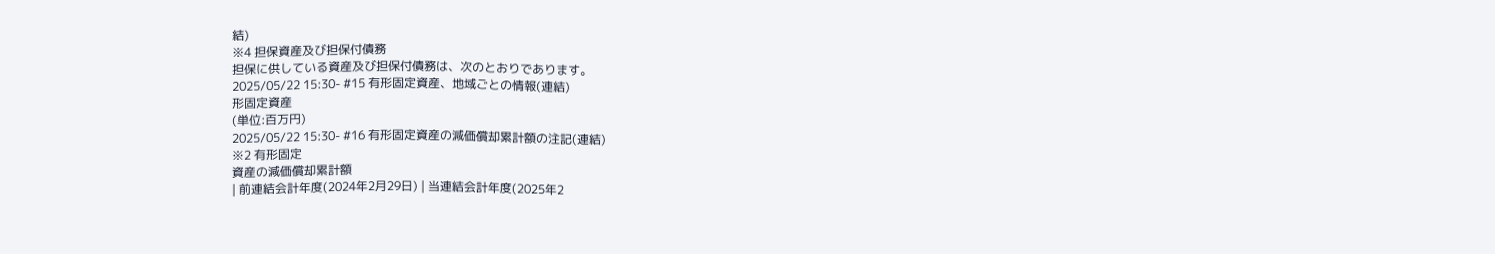結)
※4 担保資産及び担保付債務
担保に供している資産及び担保付債務は、次のとおりであります。
2025/05/22 15:30- #15 有形固定資産、地域ごとの情報(連結)
形固定資産
(単位:百万円)
2025/05/22 15:30- #16 有形固定資産の減価償却累計額の注記(連結)
※2 有形固定
資産の減価償却累計額
| 前連結会計年度(2024年2月29日) | 当連結会計年度(2025年2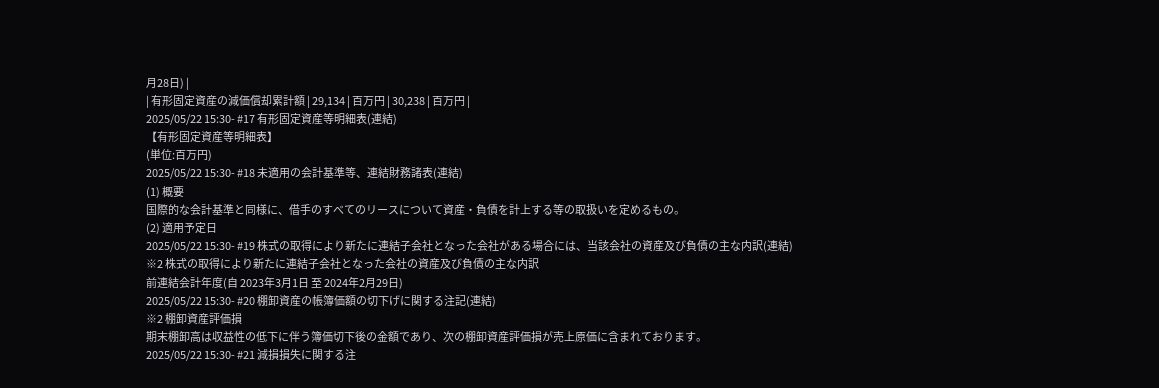月28日) |
| 有形固定資産の減価償却累計額 | 29,134 | 百万円 | 30,238 | 百万円 |
2025/05/22 15:30- #17 有形固定資産等明細表(連結)
【有形固定資産等明細表】
(単位:百万円)
2025/05/22 15:30- #18 未適用の会計基準等、連結財務諸表(連結)
(1) 概要
国際的な会計基準と同様に、借手のすべてのリースについて資産・負債を計上する等の取扱いを定めるもの。
(2) 適用予定日
2025/05/22 15:30- #19 株式の取得により新たに連結子会社となった会社がある場合には、当該会社の資産及び負債の主な内訳(連結)
※2 株式の取得により新たに連結子会社となった会社の資産及び負債の主な内訳
前連結会計年度(自 2023年3月1日 至 2024年2月29日)
2025/05/22 15:30- #20 棚卸資産の帳簿価額の切下げに関する注記(連結)
※2 棚卸資産評価損
期末棚卸高は収益性の低下に伴う簿価切下後の金額であり、次の棚卸資産評価損が売上原価に含まれております。
2025/05/22 15:30- #21 減損損失に関する注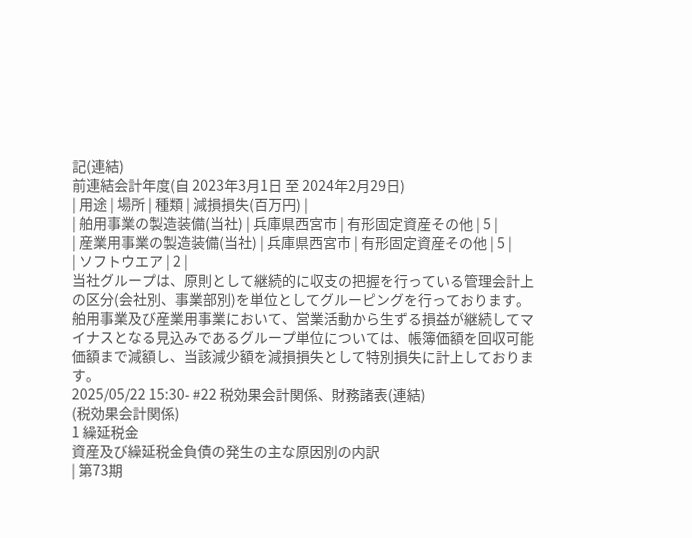記(連結)
前連結会計年度(自 2023年3月1日 至 2024年2月29日)
| 用途 | 場所 | 種類 | 減損損失(百万円) |
| 舶用事業の製造装備(当社) | 兵庫県西宮市 | 有形固定資産その他 | 5 |
| 産業用事業の製造装備(当社) | 兵庫県西宮市 | 有形固定資産その他 | 5 |
| ソフトウエア | 2 |
当社グループは、原則として継続的に収支の把握を行っている管理会計上の区分(会社別、事業部別)を単位としてグルーピングを行っております。
舶用事業及び産業用事業において、営業活動から生ずる損益が継続してマイナスとなる見込みであるグループ単位については、帳簿価額を回収可能価額まで減額し、当該減少額を減損損失として特別損失に計上しております。
2025/05/22 15:30- #22 税効果会計関係、財務諸表(連結)
(税効果会計関係)
1 繰延税金
資産及び繰延税金負債の発生の主な原因別の内訳
| 第73期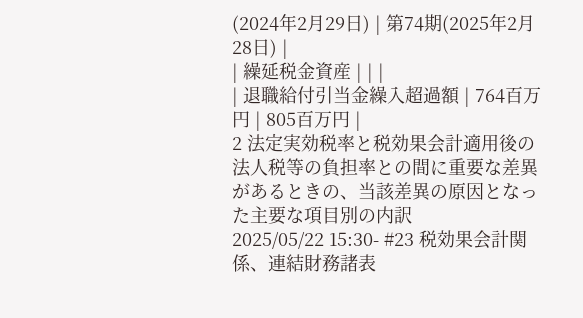(2024年2月29日) | 第74期(2025年2月28日) |
| 繰延税金資産 | | |
| 退職給付引当金繰入超過額 | 764百万円 | 805百万円 |
2 法定実効税率と税効果会計適用後の法人税等の負担率との間に重要な差異があるときの、当該差異の原因となった主要な項目別の内訳
2025/05/22 15:30- #23 税効果会計関係、連結財務諸表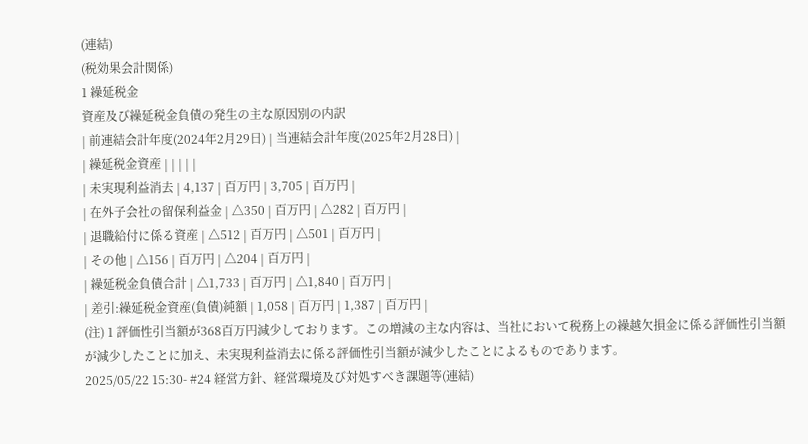(連結)
(税効果会計関係)
1 繰延税金
資産及び繰延税金負債の発生の主な原因別の内訳
| 前連結会計年度(2024年2月29日) | 当連結会計年度(2025年2月28日) |
| 繰延税金資産 | | | | |
| 未実現利益消去 | 4,137 | 百万円 | 3,705 | 百万円 |
| 在外子会社の留保利益金 | △350 | 百万円 | △282 | 百万円 |
| 退職給付に係る資産 | △512 | 百万円 | △501 | 百万円 |
| その他 | △156 | 百万円 | △204 | 百万円 |
| 繰延税金負債合計 | △1,733 | 百万円 | △1,840 | 百万円 |
| 差引:繰延税金資産(負債)純額 | 1,058 | 百万円 | 1,387 | 百万円 |
(注) 1 評価性引当額が368百万円減少しております。この増減の主な内容は、当社において税務上の繰越欠損金に係る評価性引当額が減少したことに加え、未実現利益消去に係る評価性引当額が減少したことによるものであります。
2025/05/22 15:30- #24 経営方針、経営環境及び対処すべき課題等(連結)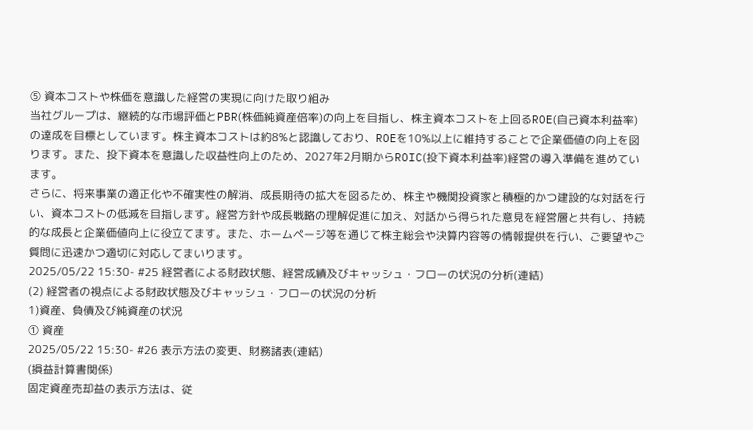⑤ 資本コストや株価を意識した経営の実現に向けた取り組み
当社グループは、継続的な市場評価とPBR(株価純資産倍率)の向上を目指し、株主資本コストを上回るROE(自己資本利益率)の達成を目標としています。株主資本コストは約8%と認識しており、ROEを10%以上に維持することで企業価値の向上を図ります。また、投下資本を意識した収益性向上のため、2027年2月期からROIC(投下資本利益率)経営の導入準備を進めています。
さらに、将来事業の適正化や不確実性の解消、成長期待の拡大を図るため、株主や機関投資家と積極的かつ建設的な対話を行い、資本コストの低減を目指します。経営方針や成長戦略の理解促進に加え、対話から得られた意見を経営層と共有し、持続的な成長と企業価値向上に役立てます。また、ホームページ等を通じて株主総会や決算内容等の情報提供を行い、ご要望やご質問に迅速かつ適切に対応してまいります。
2025/05/22 15:30- #25 経営者による財政状態、経営成績及びキャッシュ・フローの状況の分析(連結)
(2) 経営者の視点による財政状態及びキャッシュ・フローの状況の分析
1)資産、負債及び純資産の状況
① 資産
2025/05/22 15:30- #26 表示方法の変更、財務諸表(連結)
(損益計算書関係)
固定資産売却益の表示方法は、従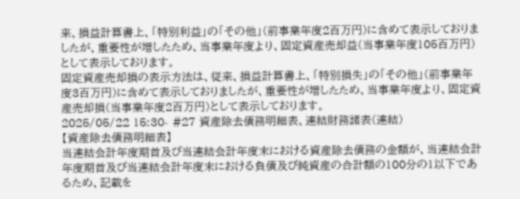来、損益計算書上、「特別利益」の「その他」(前事業年度2百万円)に含めて表示しておりましたが、重要性が増したため、当事業年度より、固定資産売却益(当事業年度105百万円)として表示しております。
固定資産売却損の表示方法は、従来、損益計算書上、「特別損失」の「その他」(前事業年度3百万円)に含めて表示しておりましたが、重要性が増したため、当事業年度より、固定資産売却損(当事業年度2百万円)として表示しております。
2025/05/22 15:30- #27 資産除去債務明細表、連結財務諸表(連結)
【資産除去債務明細表】
当連結会計年度期首及び当連結会計年度末における資産除去債務の金額が、当連結会計年度期首及び当連結会計年度末における負債及び純資産の合計額の100分の1以下であるため、記載を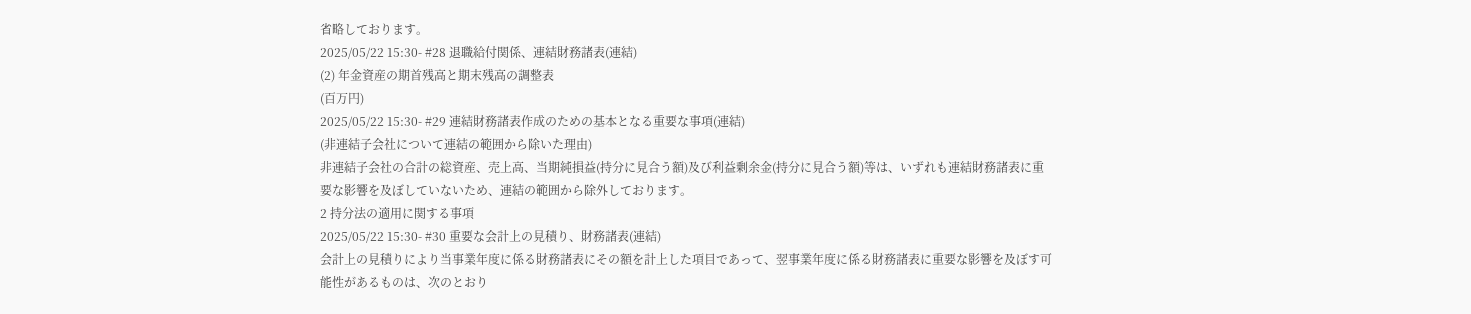省略しております。
2025/05/22 15:30- #28 退職給付関係、連結財務諸表(連結)
(2) 年金資産の期首残高と期末残高の調整表
(百万円)
2025/05/22 15:30- #29 連結財務諸表作成のための基本となる重要な事項(連結)
(非連結子会社について連結の範囲から除いた理由)
非連結子会社の合計の総資産、売上高、当期純損益(持分に見合う額)及び利益剰余金(持分に見合う額)等は、いずれも連結財務諸表に重要な影響を及ぼしていないため、連結の範囲から除外しております。
2 持分法の適用に関する事項
2025/05/22 15:30- #30 重要な会計上の見積り、財務諸表(連結)
会計上の見積りにより当事業年度に係る財務諸表にその額を計上した項目であって、翌事業年度に係る財務諸表に重要な影響を及ぼす可能性があるものは、次のとおり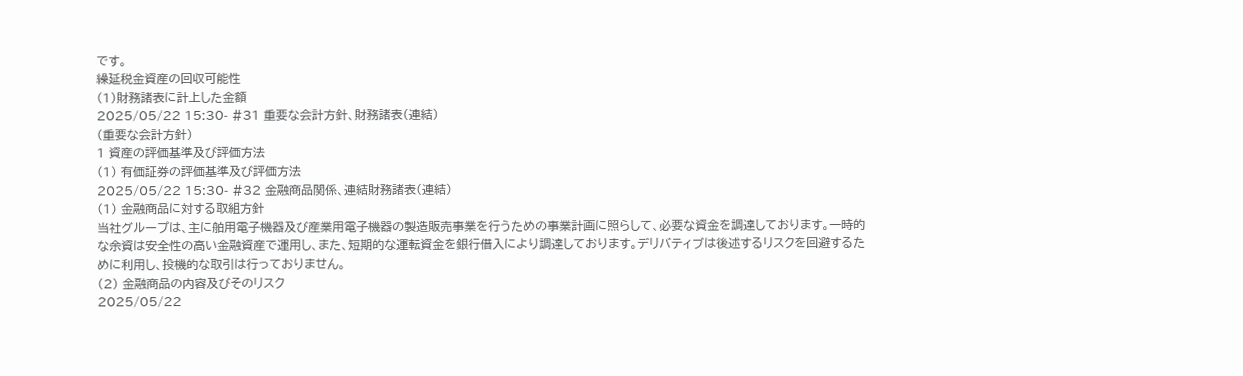です。
繰延税金資産の回収可能性
(1)財務諸表に計上した金額
2025/05/22 15:30- #31 重要な会計方針、財務諸表(連結)
(重要な会計方針)
1 資産の評価基準及び評価方法
(1) 有価証券の評価基準及び評価方法
2025/05/22 15:30- #32 金融商品関係、連結財務諸表(連結)
(1) 金融商品に対する取組方針
当社グループは、主に舶用電子機器及び産業用電子機器の製造販売事業を行うための事業計画に照らして、必要な資金を調達しております。一時的な余資は安全性の高い金融資産で運用し、また、短期的な運転資金を銀行借入により調達しております。デリバティブは後述するリスクを回避するために利用し、投機的な取引は行っておりません。
(2) 金融商品の内容及びそのリスク
2025/05/22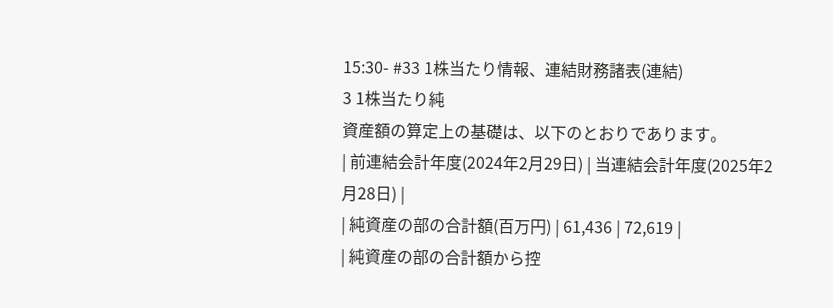15:30- #33 1株当たり情報、連結財務諸表(連結)
3 1株当たり純
資産額の算定上の基礎は、以下のとおりであります。
| 前連結会計年度(2024年2月29日) | 当連結会計年度(2025年2月28日) |
| 純資産の部の合計額(百万円) | 61,436 | 72,619 |
| 純資産の部の合計額から控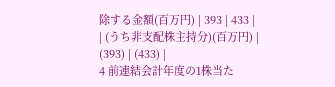除する金額(百万円) | 393 | 433 |
| (うち非支配株主持分)(百万円) | (393) | (433) |
4 前連結会計年度の1株当た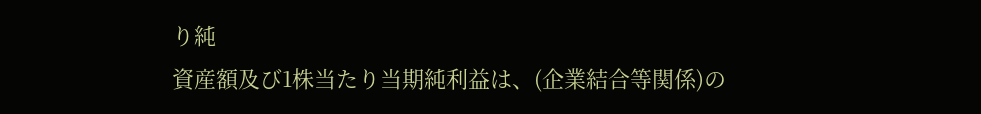り純
資産額及び1株当たり当期純利益は、(企業結合等関係)の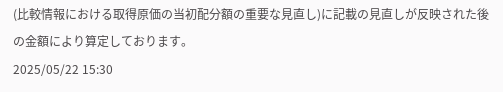(比較情報における取得原価の当初配分額の重要な見直し)に記載の見直しが反映された後の金額により算定しております。
2025/05/22 15:30